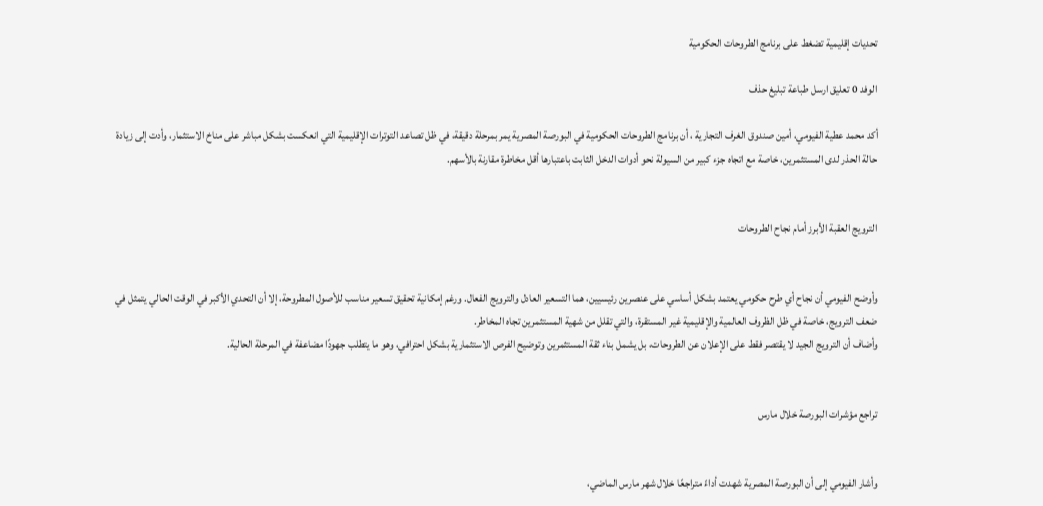تحديات إقليمية تضغط على برنامج الطروحات الحكومية

الوفد 0 تعليق ارسل طباعة تبليغ حذف

أكد محمد عطية الفيومي، أمين صندوق الغرف التجارية ، أن برنامج الطروحات الحكومية في البورصة المصرية يمر بمرحلة دقيقة، في ظل تصاعد التوترات الإقليمية التي انعكست بشكل مباشر على مناخ الاستثمار، وأدت إلى زيادة حالة الحذر لدى المستثمرين، خاصة مع اتجاه جزء كبير من السيولة نحو أدوات الدخل الثابت باعتبارها أقل مخاطرة مقارنة بالأسهم.


الترويج العقبة الأبرز أمام نجاح الطروحات


وأوضح الفيومي أن نجاح أي طرح حكومي يعتمد بشكل أساسي على عنصرين رئيسيين، هما التسعير العادل والترويج الفعال. ورغم إمكانية تحقيق تسعير مناسب للأصول المطروحة، إلا أن التحدي الأكبر في الوقت الحالي يتمثل في ضعف الترويج، خاصة في ظل الظروف العالمية والإقليمية غير المستقرة، والتي تقلل من شهية المستثمرين تجاه المخاطر.
وأضاف أن الترويج الجيد لا يقتصر فقط على الإعلان عن الطروحات، بل يشمل بناء ثقة المستثمرين وتوضيح الفرص الاستثمارية بشكل احترافي، وهو ما يتطلب جهودًا مضاعفة في المرحلة الحالية.


تراجع مؤشرات البورصة خلال مارس


وأشار الفيومي إلى أن البورصة المصرية شهدت أداءً متراجعًا خلال شهر مارس الماضي،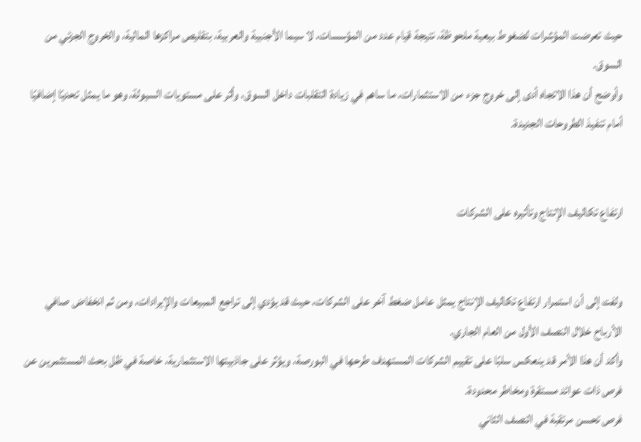حيث تعرضت المؤشرات لضغوط بيعية ملحوظة، نتيجة قيام عدد من المؤسسات، لا سيما الأجنبية والعربية، بتقليص مراكزها المالية، والخروج الجزئي من السوق.
وأوضح أن هذا الاتجاه أدى إلى خروج جزء من الاستثمارات، ما ساهم في زيادة التقلبات داخل السوق، وأثر على مستويات السيولة، وهو ما يمثل تحديًا إضافيًا أمام تنفيذ الطروحات الجديدة.


ارتفاع تكاليف الإنتاج وتأثيره على الشركات


ولفت إلى أن استمرار ارتفاع تكاليف الإنتاج يمثل عامل ضغط آخر على الشركات، حيث قد يؤدي إلى تراجع المبيعات والإيرادات، ومن ثم انخفاض صافي الأرباح خلال النصف الأول من العام الجاري.
وأكد أن هذا الأمر قد ينعكس سلبًا على تقييم الشركات المستهدف طرحها في البورصة، ويؤثر على جاذبيتها الاستثمارية، خاصة في ظل بحث المستثمرين عن فرص ذات عوائد مستقرة ومخاطر محدودة.
فرص تحسن مرتقبة في النصف الثاني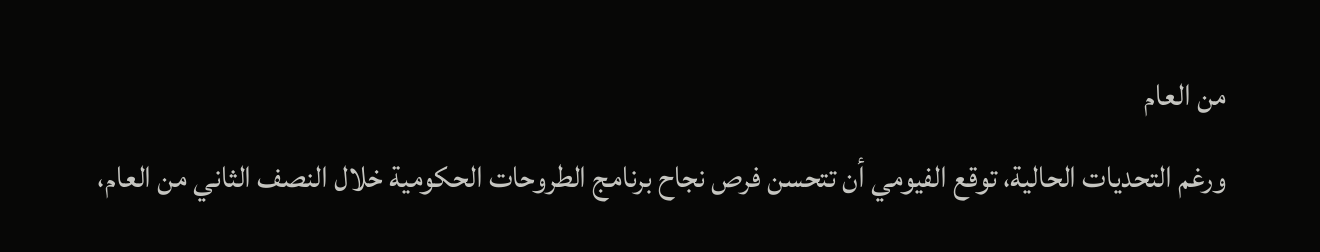من العام
ورغم التحديات الحالية، توقع الفيومي أن تتحسن فرص نجاح برنامج الطروحات الحكومية خلال النصف الثاني من العام،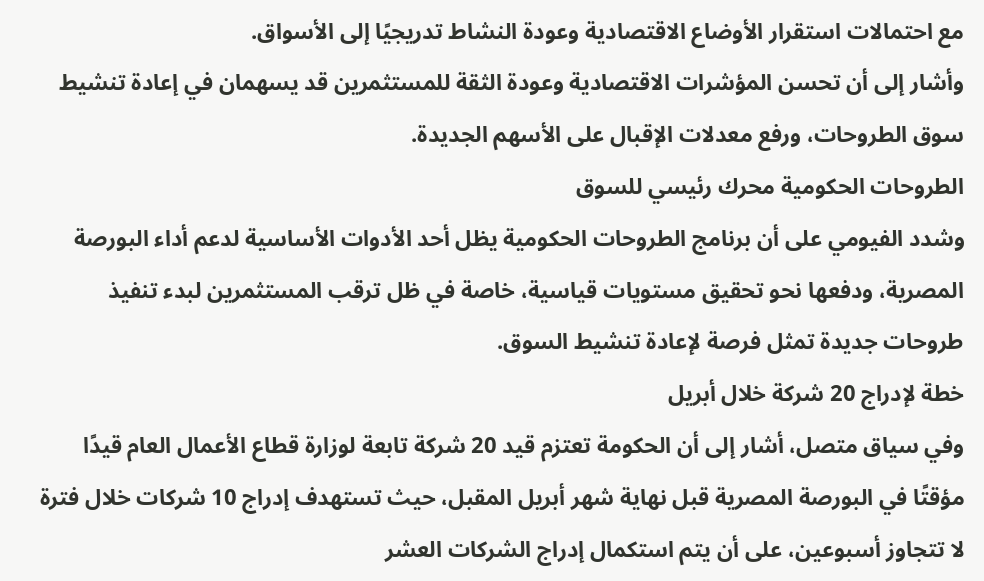مع احتمالات استقرار الأوضاع الاقتصادية وعودة النشاط تدريجيًا إلى الأسواق.
وأشار إلى أن تحسن المؤشرات الاقتصادية وعودة الثقة للمستثمرين قد يسهمان في إعادة تنشيط سوق الطروحات، ورفع معدلات الإقبال على الأسهم الجديدة.
الطروحات الحكومية محرك رئيسي للسوق
وشدد الفيومي على أن برنامج الطروحات الحكومية يظل أحد الأدوات الأساسية لدعم أداء البورصة المصرية، ودفعها نحو تحقيق مستويات قياسية، خاصة في ظل ترقب المستثمرين لبدء تنفيذ طروحات جديدة تمثل فرصة لإعادة تنشيط السوق.
خطة لإدراج 20 شركة خلال أبريل
وفي سياق متصل، أشار إلى أن الحكومة تعتزم قيد 20 شركة تابعة لوزارة قطاع الأعمال العام قيدًا مؤقتًا في البورصة المصرية قبل نهاية شهر أبريل المقبل، حيث تستهدف إدراج 10 شركات خلال فترة لا تتجاوز أسبوعين، على أن يتم استكمال إدراج الشركات العشر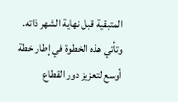المتبقية قبل نهاية الشهر ذاته.
وتأتي هذه الخطوة في إطار خطة أوسع لتعزيز دور القطاع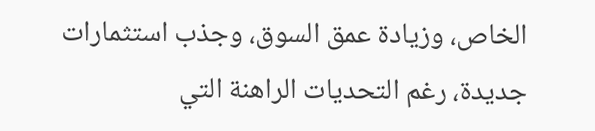الخاص، وزيادة عمق السوق، وجذب استثمارات جديدة، رغم التحديات الراهنة التي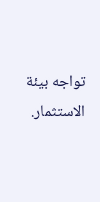تواجه بيئة الاستثمار.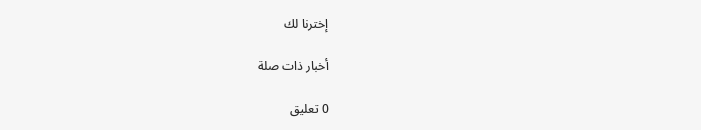إخترنا لك

أخبار ذات صلة

0 تعليق